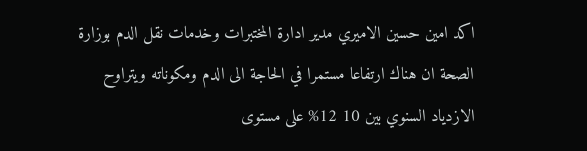اكد امين حسين الاميري مدير ادارة المختبرات وخدمات نقل الدم بوزارة الصحة ان هناك ارتفاعا مستمرا في الحاجة الى الدم ومكوناته ويتراوح الازدياد السنوي بين 10 12% على مستوى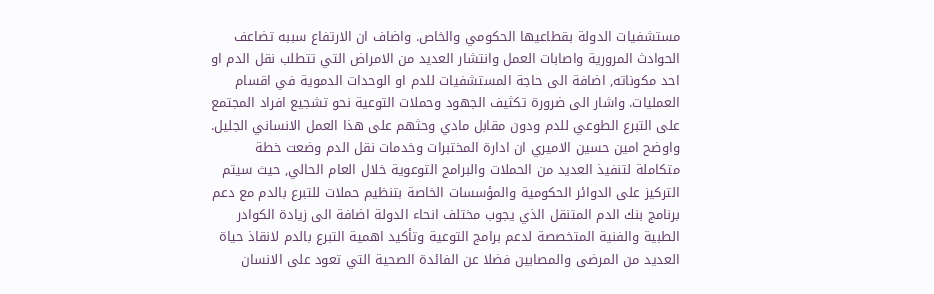مستشفيات الدولة بقطاعيها الحكومي والخاص. واضاف ان الارتفاع سببه تضاعف الحوادث المرورية واصابات العمل وانتشار العديد من الامراض التي تتطلب نقل الدم او احد مكوناته, اضافة الى حاجة المستشفيات للدم او الوحدات الدموية في اقسام العمليات. واشار الى ضرورة تكثيف الجهود وحملات التوعية نحو تشجيع افراد المجتمع على التبرع الطوعي للدم ودون مقابل مادي وحثهم على هذا العمل الانساني الجليل. واوضح امين حسين الاميري ان ادارة المختبرات وخدمات نقل الدم وضعت خطة متكاملة لتنفيذ العديد من الحملات والبرامج التوعوية خلال العام الحالي, حيث سيتم التركيز على الدوائر الحكومية والمؤسسات الخاصة بتنظيم حملات للتبرع بالدم مع دعم برنامج بنك الدم المتنقل الذي يجوب مختلف انحاء الدولة اضافة الى زيادة الكوادر الطبية والفنية المتخصصة لدعم برامج التوعية وتأكيد اهمية التبرع بالدم لانقاذ حياة العديد من المرضى والمصابين فضلا عن الفائدة الصحية التي تعود على الانسان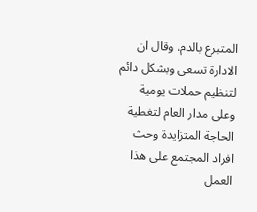المتبرع بالدم. وقال ان الادارة تسعى وبشكل دائم لتنظيم حملات يومية وعلى مدار العام لتغطية الحاجة المتزايدة وحث افراد المجتمع على هذا العمل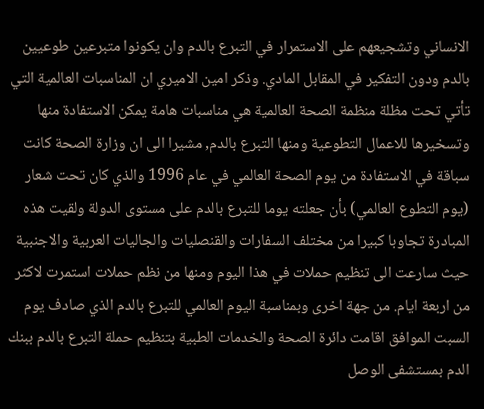الانساني وتشجيعهم على الاستمرار في التبرع بالدم وان يكونوا متبرعين طوعيين بالدم ودون التفكير في المقابل المادي. وذكر امين الاميري ان المناسبات العالمية التي تأتي تحت مظلة منظمة الصحة العالمية هي مناسبات هامة يمكن الاستفادة منها وتسخيرها للاعمال التطوعية ومنها التبرع بالدم, مشيرا الى ان وزارة الصحة كانت سباقة في الاستفادة من يوم الصحة العالمي في عام 1996 والذي كان تحت شعار (يوم التطوع العالمي) بأن جعلته يوما للتبرع بالدم على مستوى الدولة ولقيت هذه المبادرة تجاوبا كبيرا من مختلف السفارات والقنصليات والجاليات العربية والاجنبية حيث سارعت الى تنظيم حملات في هذا اليوم ومنها من نظم حملات استمرت لاكثر من اربعة ايام. من جهة اخرى وبمناسبة اليوم العالمي للتبرع بالدم الذي صادف يوم السبت الموافق اقامت دائرة الصحة والخدمات الطبية بتنظيم حملة التبرع بالدم ببنك الدم بمستشفى الوصل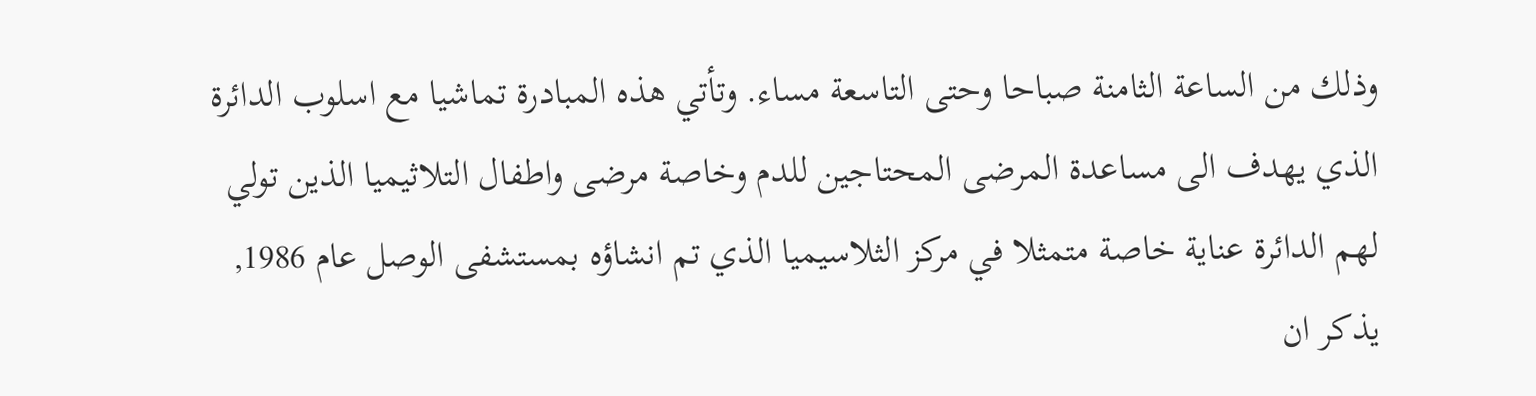وذلك من الساعة الثامنة صباحا وحتى التاسعة مساء. وتأتي هذه المبادرة تماشيا مع اسلوب الدائرة الذي يهدف الى مساعدة المرضى المحتاجين للدم وخاصة مرضى واطفال التلاثيميا الذين تولي لهم الدائرة عناية خاصة متمثلا في مركز الثلاسيميا الذي تم انشاؤه بمستشفى الوصل عام 1986, يذكر ان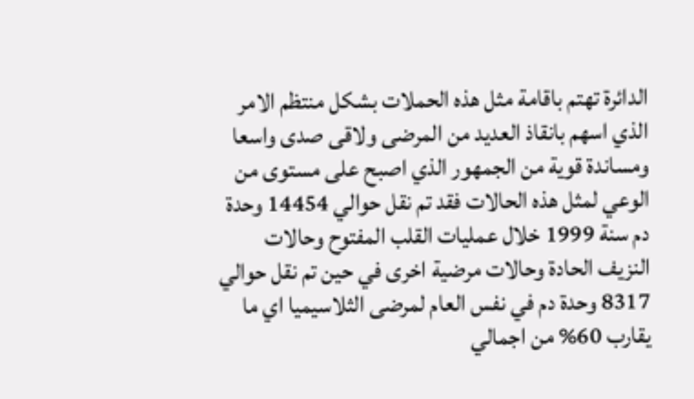الدائرة تهتم باقامة مثل هذه الحملات بشكل منتظم الامر الذي اسهم بانقاذ العديد من المرضى ولاقى صدى واسعا ومساندة قوية من الجمهور الذي اصبح على مستوى من الوعي لمثل هذه الحالات فقد تم نقل حوالي 14454 وحدة دم سنة 1999 خلال عمليات القلب المفتوح وحالات النزيف الحادة وحالات مرضية اخرى في حين تم نقل حوالي 8317 وحدة دم في نفس العام لمرضى الثلاسيميا اي ما يقارب 60% من اجمالي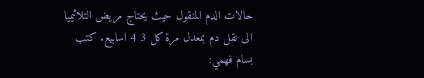حالات الدم المنقول حيث يحتاج مريض التلاثيميا الى نقل دم بمعدل مرة كل 3 4 اسابيع. كتب بسام فهمي: